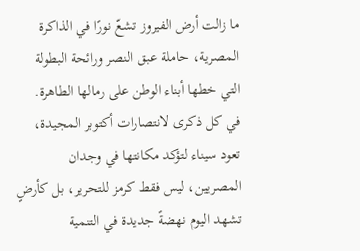ما زالت أرض الفيروز تشعّ نورًا في الذاكرة المصرية، حاملة عبق النصر ورائحة البطولة التي خطها أبناء الوطن على رمالها الطاهرة.
في كل ذكرى لانتصارات أكتوبر المجيدة، تعود سيناء لتؤكد مكانتها في وجدان المصريين، ليس فقط كرمز للتحرير، بل كأرضٍ تشهد اليوم نهضةً جديدة في التنمية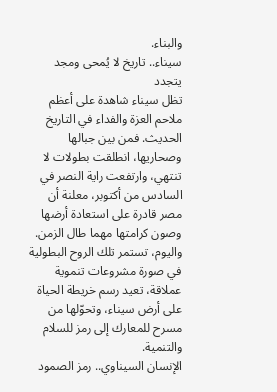والبناء.
سيناء.. تاريخ لا يُمحى ومجد يتجدد
تظل سيناء شاهدة على أعظم ملاحم العزة والفداء في التاريخ الحديث. فمن بين جبالها وصحاريها، انطلقت بطولات لا تنتهي، وارتفعت راية النصر في السادس من أكتوبر، معلنة أن مصر قادرة على استعادة أرضها وصون كرامتها مهما طال الزمن.
واليوم، تستمر تلك الروح البطولية في صورة مشروعات تنموية عملاقة، تعيد رسم خريطة الحياة على أرض سيناء، وتحوّلها من مسرح للمعارك إلى رمز للسلام والتنمية.
الإنسان السيناوي.. رمز الصمود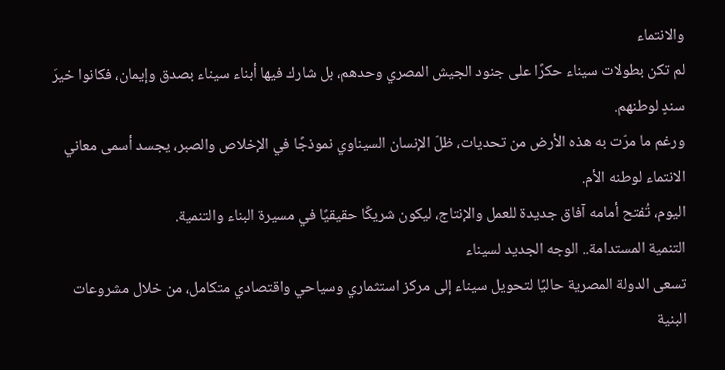والانتماء
لم تكن بطولات سيناء حكرًا على جنود الجيش المصري وحدهم، بل شارك فيها أبناء سيناء بصدق وإيمان، فكانوا خيرَ سندٍ لوطنهم.
ورغم ما مرّت به هذه الأرض من تحديات، ظلّ الإنسان السيناوي نموذجًا في الإخلاص والصبر، يجسد أسمى معاني الانتماء لوطنه الأم.
اليوم، تُفتح أمامه آفاق جديدة للعمل والإنتاج، ليكون شريكًا حقيقيًا في مسيرة البناء والتنمية.
التنمية المستدامة.. الوجه الجديد لسيناء
تسعى الدولة المصرية حاليًا لتحويل سيناء إلى مركز استثماري وسياحي واقتصادي متكامل، من خلال مشروعات البنية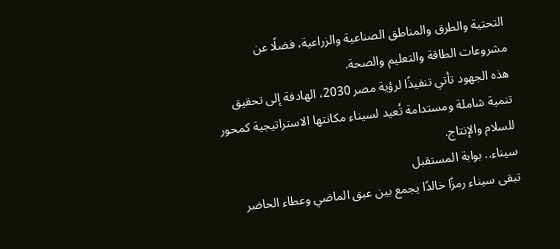التحتية والطرق والمناطق الصناعية والزراعية، فضلًا عن مشروعات الطاقة والتعليم والصحة.
هذه الجهود تأتي تنفيذًا لرؤية مصر 2030، الهادفة إلى تحقيق تنمية شاملة ومستدامة تُعيد لسيناء مكانتها الاستراتيجية كمحور للسلام والإنتاج.
سيناء.. بوابة المستقبل
تبقى سيناء رمزًا خالدًا يجمع بين عبق الماضي وعطاء الحاضر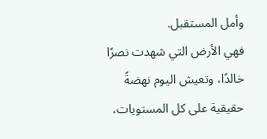وأمل المستقبل.
فهي الأرض التي شهدت نصرًا خالدًا، وتعيش اليوم نهضةً حقيقية على كل المستويات،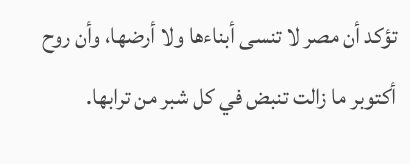تؤكد أن مصر لا تنسى أبناءها ولا أرضها، وأن روح أكتوبر ما زالت تنبض في كل شبر من ترابها.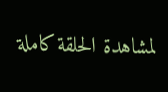لمشاهدة الحلقة كاملة